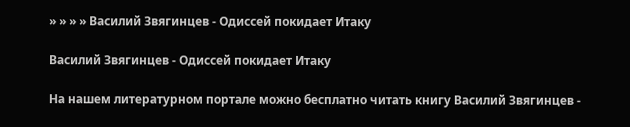» » » » Василий Звягинцев - Одиссей покидает Итаку

Василий Звягинцев - Одиссей покидает Итаку

На нашем литературном портале можно бесплатно читать книгу Василий Звягинцев -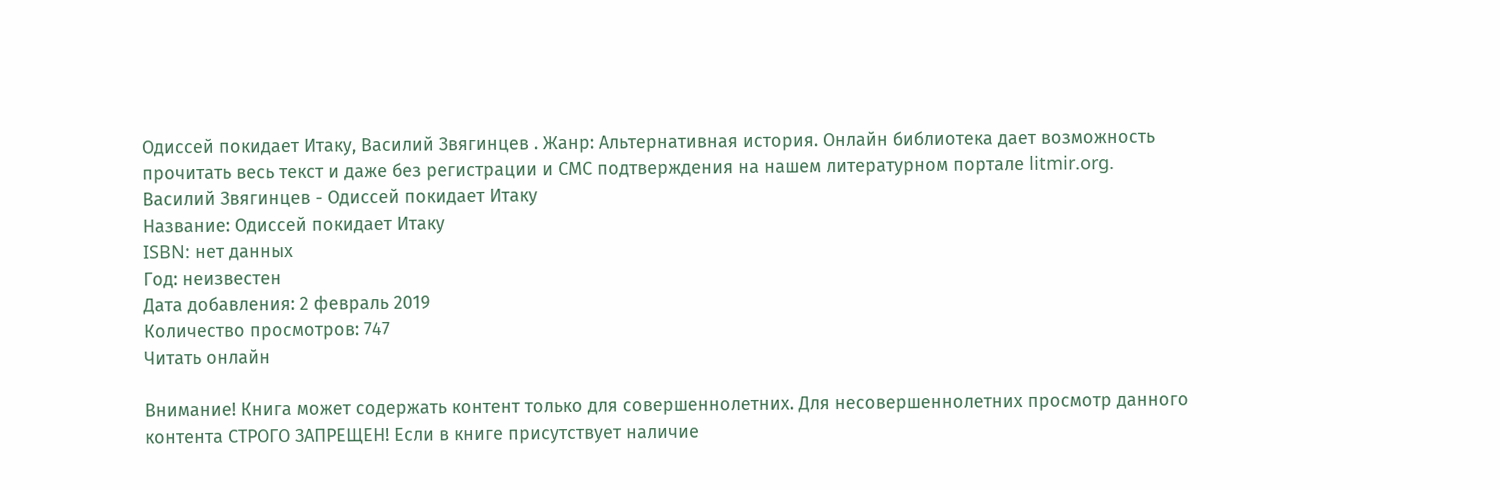Одиссей покидает Итаку, Василий Звягинцев . Жанр: Альтернативная история. Онлайн библиотека дает возможность прочитать весь текст и даже без регистрации и СМС подтверждения на нашем литературном портале litmir.org.
Василий Звягинцев - Одиссей покидает Итаку
Название: Одиссей покидает Итаку
ISBN: нет данных
Год: неизвестен
Дата добавления: 2 февраль 2019
Количество просмотров: 747
Читать онлайн

Внимание! Книга может содержать контент только для совершеннолетних. Для несовершеннолетних просмотр данного контента СТРОГО ЗАПРЕЩЕН! Если в книге присутствует наличие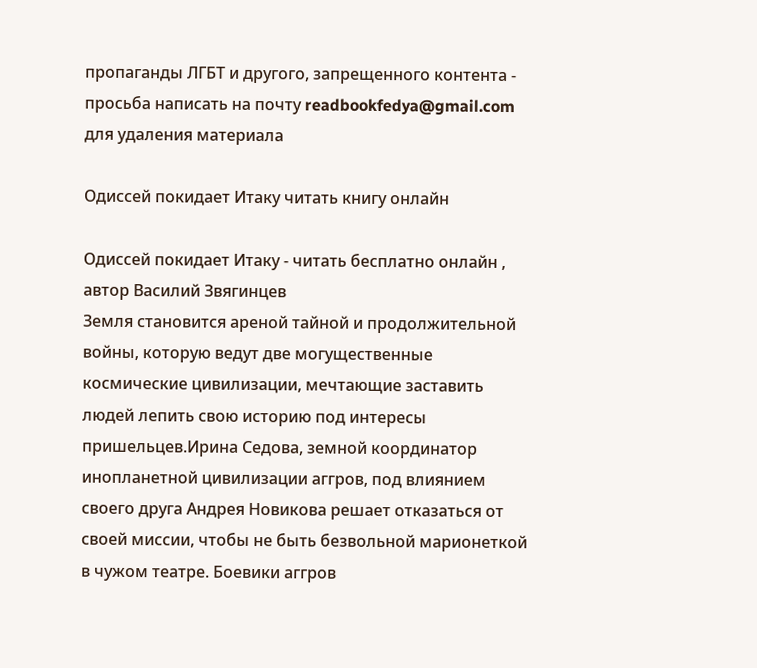пропаганды ЛГБТ и другого, запрещенного контента - просьба написать на почту readbookfedya@gmail.com для удаления материала

Одиссей покидает Итаку читать книгу онлайн

Одиссей покидает Итаку - читать бесплатно онлайн , автор Василий Звягинцев
Земля становится ареной тайной и продолжительной войны, которую ведут две могущественные космические цивилизации, мечтающие заставить людей лепить свою историю под интересы пришельцев.Ирина Седова, земной координатор инопланетной цивилизации аггров, под влиянием своего друга Андрея Новикова решает отказаться от своей миссии, чтобы не быть безвольной марионеткой в чужом театре. Боевики аггров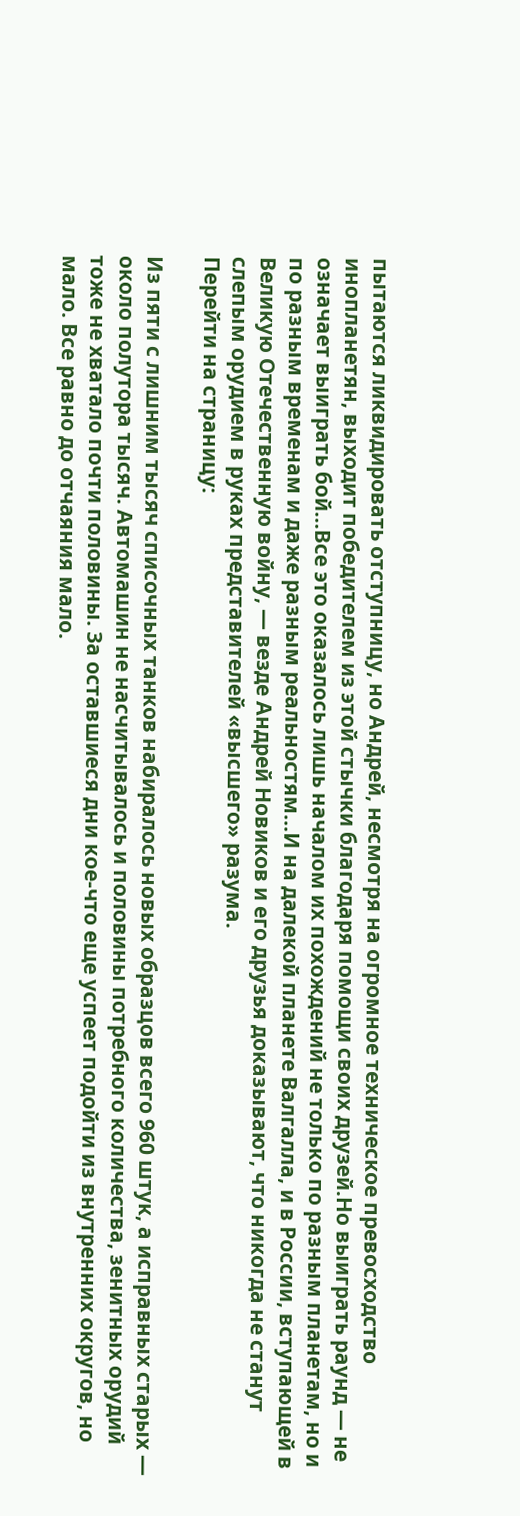пытаются ликвидировать отступницу, но Андрей, несмотря на огромное техническое превосходство инопланетян, выходит победителем из этой стычки благодаря помощи своих друзей.Но выиграть раунд — не означает выиграть бой…Все это оказалось лишь началом их похождений не только по разным планетам, но и по разным временам и даже разным реальностям…И на далекой планете Валгалла, и в России, вступающей в Великую Отечественную войну, — везде Андрей Новиков и его друзья доказывают, что никогда не станут слепым орудием в руках представителей «высшего» разума.
Перейти на страницу:

Из пяти с лишним тысяч списочных танков набиралось новых образцов всего 960 штук, а исправных старых — около полутора тысяч. Автомашин не насчитывалось и половины потребного количества, зенитных орудий тоже не хватало почти половины. За оставшиеся дни кое-что еще успеет подойти из внутренних округов, но мало. Все равно до отчаяния мало.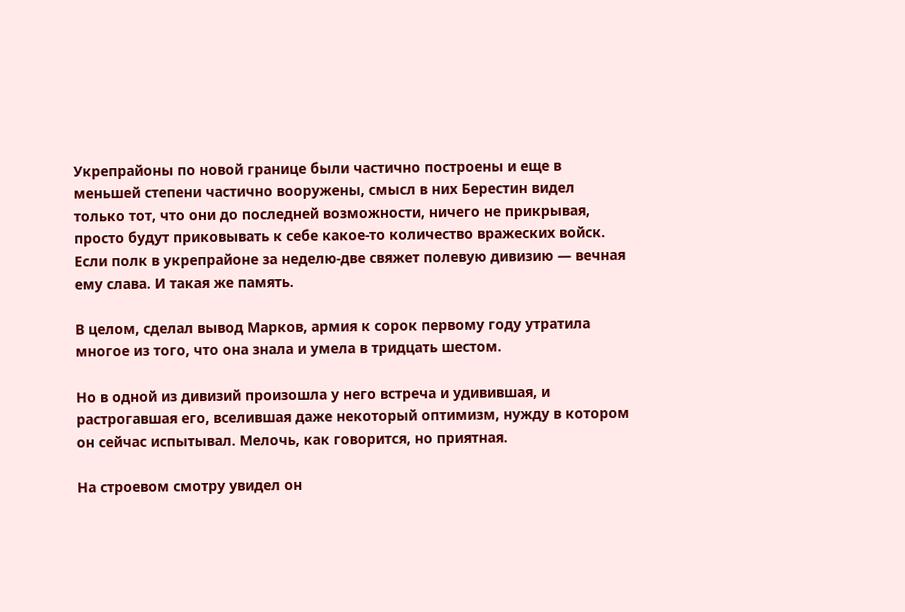Укрепрайоны по новой границе были частично построены и еще в меньшей степени частично вооружены, смысл в них Берестин видел только тот, что они до последней возможности, ничего не прикрывая, просто будут приковывать к себе какое-то количество вражеских войск. Если полк в укрепрайоне за неделю-две свяжет полевую дивизию — вечная ему слава. И такая же память.

В целом, сделал вывод Марков, армия к сорок первому году утратила многое из того, что она знала и умела в тридцать шестом.

Но в одной из дивизий произошла у него встреча и удивившая, и растрогавшая его, вселившая даже некоторый оптимизм, нужду в котором он сейчас испытывал. Мелочь, как говорится, но приятная.

На строевом смотру увидел он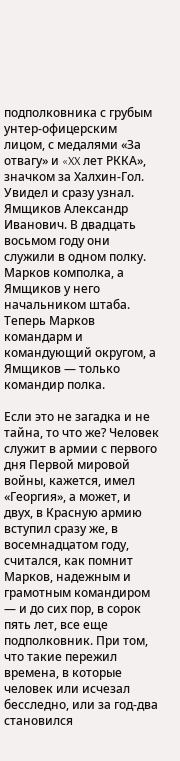подполковника с грубым унтер-офицерским лицом, с медалями «За отвагу» и «XX лет РККА», значком за Халхин-Гол. Увидел и сразу узнал. Ямщиков Александр Иванович. В двадцать восьмом году они служили в одном полку. Марков комполка, а Ямщиков у него начальником штаба. Теперь Марков командарм и командующий округом, а Ямщиков — только командир полка.

Если это не загадка и не тайна, то что же? Человек служит в армии с первого дня Первой мировой войны, кажется, имел «Георгия», а может, и двух, в Красную армию вступил сразу же, в восемнадцатом году, считался, как помнит Марков, надежным и грамотным командиром — и до сих пор, в сорок пять лет, все еще подполковник. При том, что такие пережил времена, в которые человек или исчезал бесследно, или за год-два становился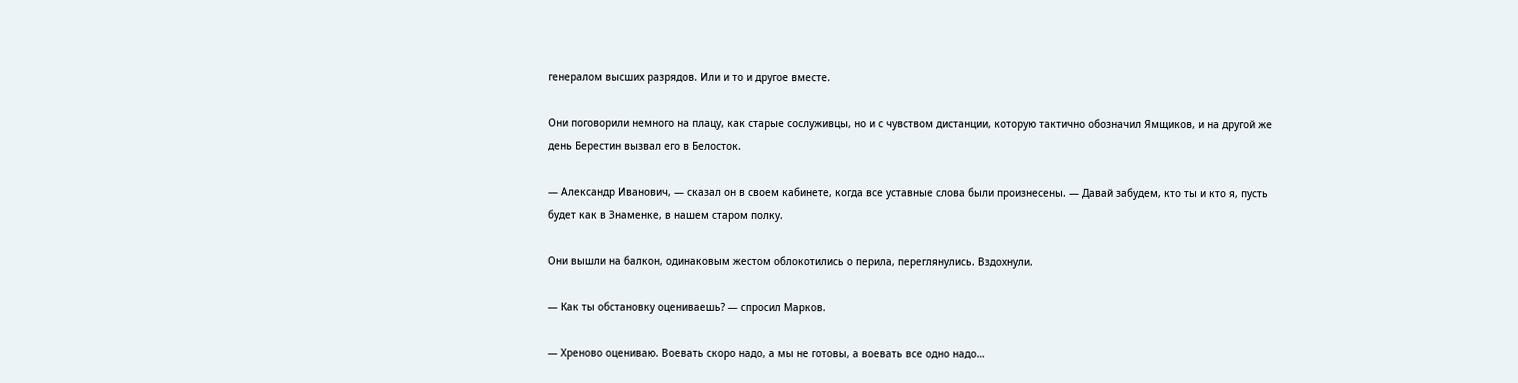генералом высших разрядов. Или и то и другое вместе.

Они поговорили немного на плацу, как старые сослуживцы, но и с чувством дистанции, которую тактично обозначил Ямщиков, и на другой же день Берестин вызвал его в Белосток.

— Александр Иванович, — сказал он в своем кабинете, когда все уставные слова были произнесены. — Давай забудем, кто ты и кто я, пусть будет как в Знаменке, в нашем старом полку.

Они вышли на балкон, одинаковым жестом облокотились о перила, переглянулись. Вздохнули.

— Как ты обстановку оцениваешь? — спросил Марков.

— Хреново оцениваю. Воевать скоро надо, а мы не готовы, а воевать все одно надо…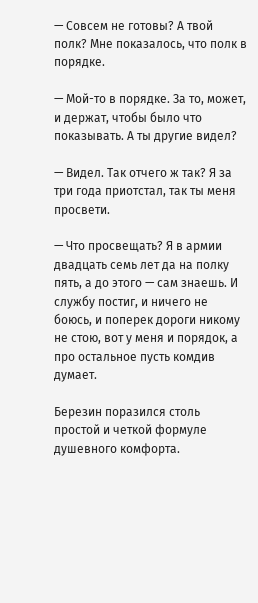— Совсем не готовы? А твой полк? Мне показалось, что полк в порядке.

— Мой-то в порядке. За то, может, и держат, чтобы было что показывать. А ты другие видел?

— Видел. Так отчего ж так? Я за три года приотстал, так ты меня просвети.

— Что просвещать? Я в армии двадцать семь лет да на полку пять, а до этого — сам знаешь. И службу постиг, и ничего не боюсь, и поперек дороги никому не стою, вот у меня и порядок, а про остальное пусть комдив думает.

Березин поразился столь простой и четкой формуле душевного комфорта.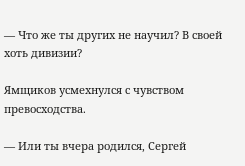— Что же ты других не научил? В своей хоть дивизии?

Ямщиков усмехнулся с чувством превосходства.

— Или ты вчера родился, Сергей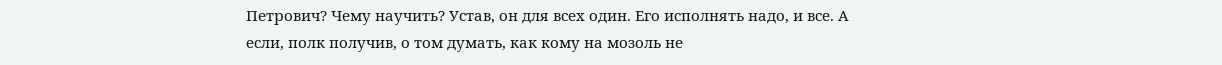Петрович? Чему научить? Устав, он для всех один. Его исполнять надо, и все. А если, полк получив, о том думать, как кому на мозоль не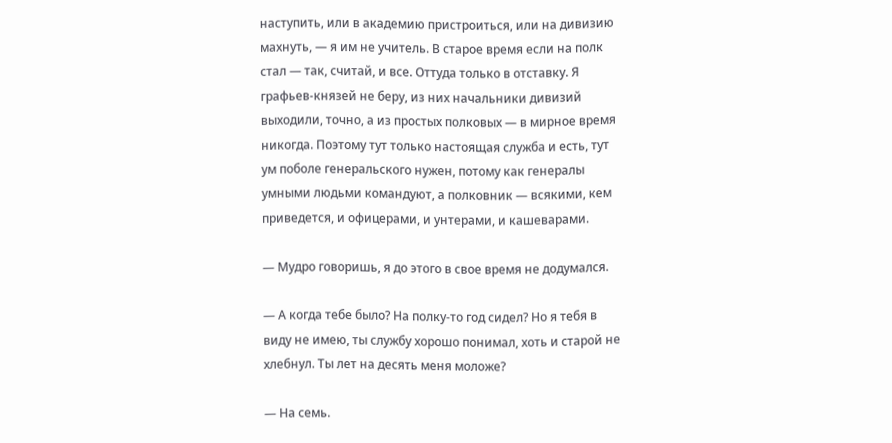наступить, или в академию пристроиться, или на дивизию махнуть, — я им не учитель. В старое время если на полк стал — так, считай, и все. Оттуда только в отставку. Я графьев-князей не беру, из них начальники дивизий выходили, точно, а из простых полковых — в мирное время никогда. Поэтому тут только настоящая служба и есть, тут ум поболе генеральского нужен, потому как генералы умными людьми командуют, а полковник — всякими, кем приведется, и офицерами, и унтерами, и кашеварами.

— Мудро говоришь, я до этого в свое время не додумался.

— А когда тебе было? На полку-то год сидел? Но я тебя в виду не имею, ты службу хорошо понимал, хоть и старой не хлебнул. Ты лет на десять меня моложе?

— На семь.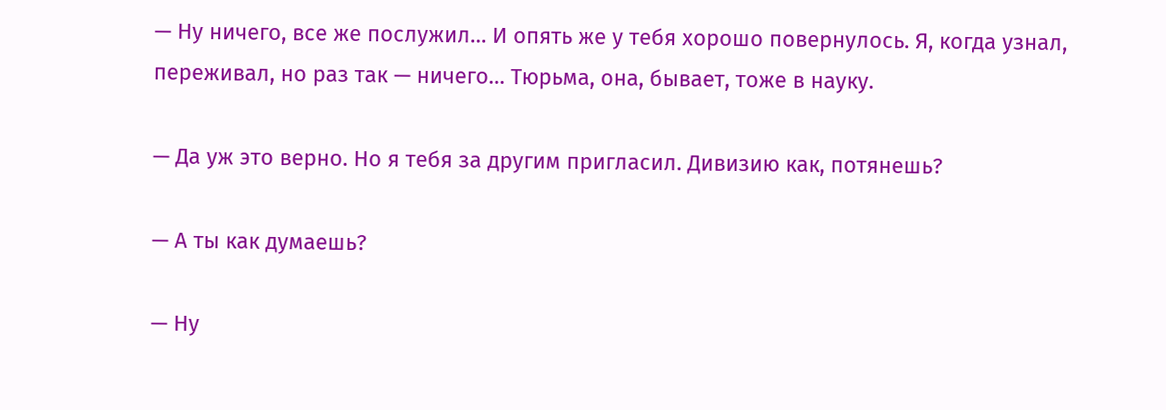— Ну ничего, все же послужил… И опять же у тебя хорошо повернулось. Я, когда узнал, переживал, но раз так — ничего… Тюрьма, она, бывает, тоже в науку.

— Да уж это верно. Но я тебя за другим пригласил. Дивизию как, потянешь?

— А ты как думаешь?

— Ну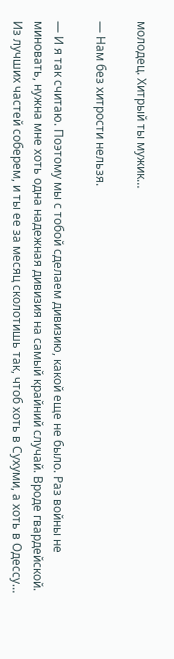молодец. Хитрый ты мужик…

— Нам без хитрости нельзя.

— И я так считаю. Поэтому мы с тобой сделаем дивизию, какой еще не было. Раз войны не миновать, нужна мне хоть одна надежная дивизия на самый крайний случай. Вроде гвардейской. Из лучших частей соберем, и ты ее за месяц сколотишь так, чтоб хоть в Сухуми, а хоть в Одессу…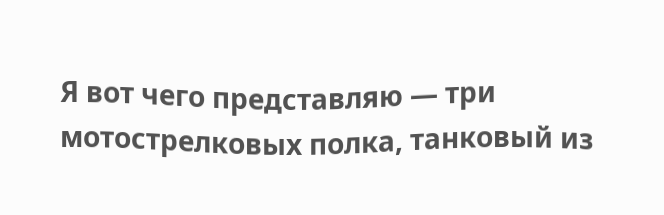Я вот чего представляю — три мотострелковых полка, танковый из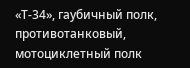«Т-34», гаубичный полк, противотанковый, мотоциклетный полк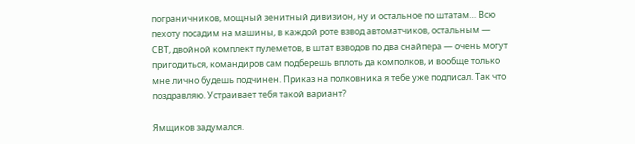пограничников, мощный зенитный дивизион, ну и остальное по штатам… Всю пехоту посадим на машины, в каждой роте взвод автоматчиков, остальным — СВТ, двойной комплект пулеметов, в штат взводов по два снайпера — очень могут пригодиться, командиров сам подберешь вплоть да комполков, и вообще только мне лично будешь подчинен. Приказ на полковника я тебе уже подписал. Так что поздравляю. Устраивает тебя такой вариант?

Ямщиков задумался.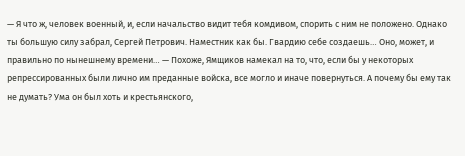— Я что ж, человек военный, и, если начальство видит тебя комдивом, спорить с ним не положено. Однако ты большую силу забрал, Сергей Петрович. Наместник как бы. Гвардию себе создаешь… Оно, может, и правильно по нынешнему времени… — Похоже, Ямщиков намекал на то, что, если бы у некоторых репрессированных были лично им преданные войска, все могло и иначе повернуться. А почему бы ему так не думать? Ума он был хоть и крестьянского,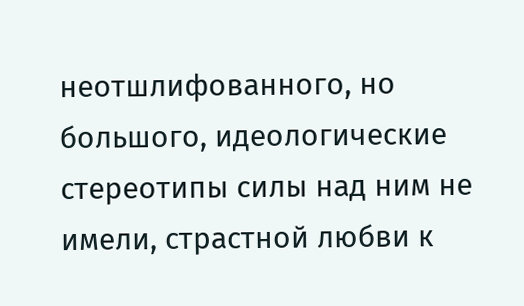неотшлифованного, но большого, идеологические стереотипы силы над ним не имели, страстной любви к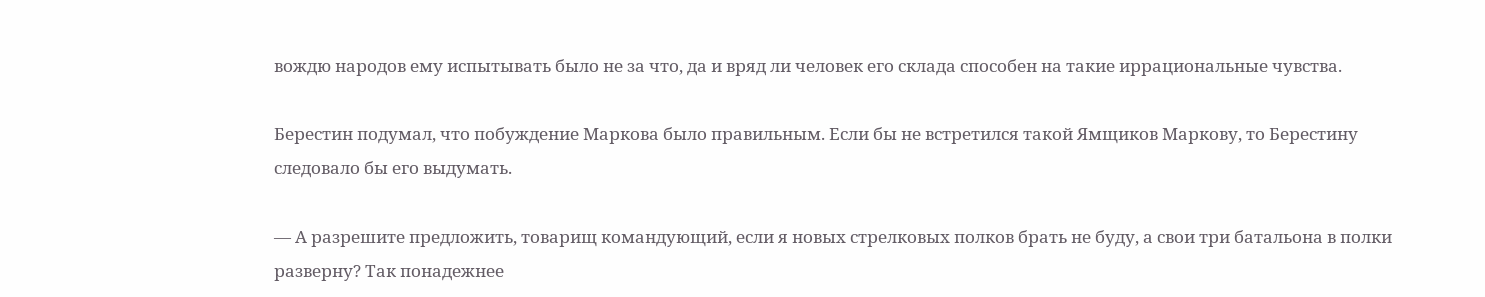вождю народов ему испытывать было не за что, да и вряд ли человек его склада способен на такие иррациональные чувства.

Берестин подумал, что побуждение Маркова было правильным. Если бы не встретился такой Ямщиков Маркову, то Берестину следовало бы его выдумать.

— А разрешите предложить, товарищ командующий, если я новых стрелковых полков брать не буду, а свои три батальона в полки разверну? Так понадежнее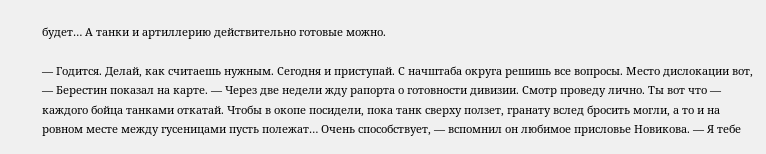будет… А танки и артиллерию действительно готовые можно.

— Годится. Делай, как считаешь нужным. Сегодня и приступай. С начштаба округа решишь все вопросы. Место дислокации вот, — Берестин показал на карте. — Через две недели жду рапорта о готовности дивизии. Смотр проведу лично. Ты вот что — каждого бойца танками откатай. Чтобы в окопе посидели, пока танк сверху ползет, гранату вслед бросить могли, а то и на ровном месте между гусеницами пусть полежат… Очень способствует, — вспомнил он любимое присловье Новикова. — Я тебе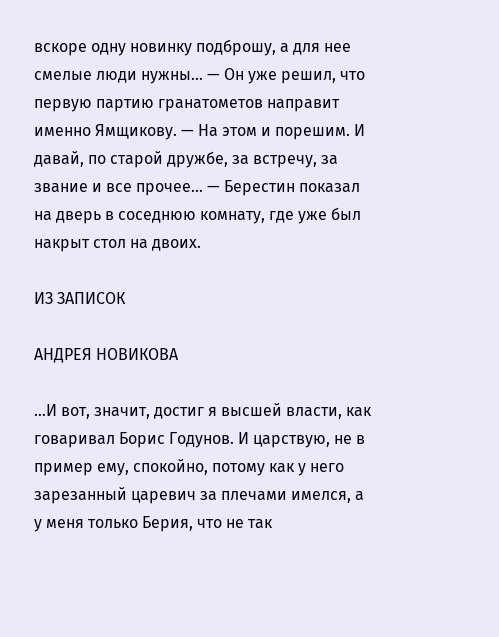вскоре одну новинку подброшу, а для нее смелые люди нужны… — Он уже решил, что первую партию гранатометов направит именно Ямщикову. — На этом и порешим. И давай, по старой дружбе, за встречу, за звание и все прочее… — Берестин показал на дверь в соседнюю комнату, где уже был накрыт стол на двоих.

ИЗ ЗАПИСОК

АНДРЕЯ НОВИКОВА

…И вот, значит, достиг я высшей власти, как говаривал Борис Годунов. И царствую, не в пример ему, спокойно, потому как у него зарезанный царевич за плечами имелся, а у меня только Берия, что не так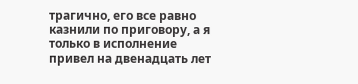трагично, его все равно казнили по приговору, а я только в исполнение привел на двенадцать лет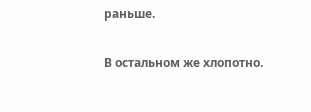раньше.

В остальном же хлопотно.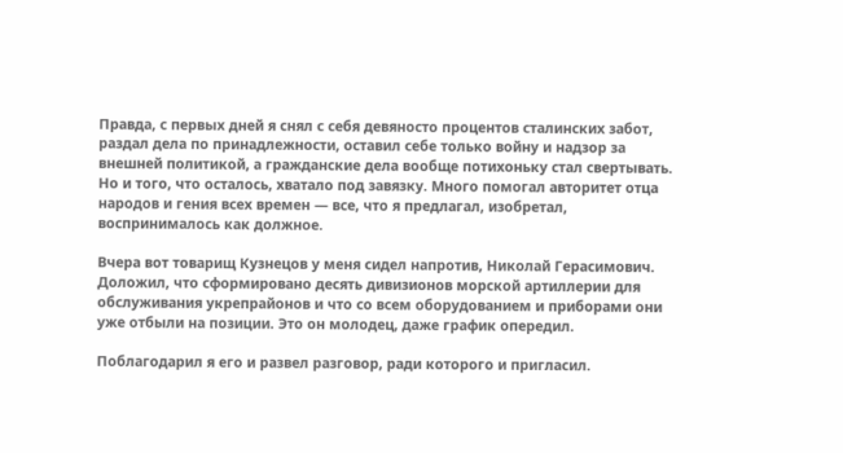Правда, с первых дней я снял с себя девяносто процентов сталинских забот, раздал дела по принадлежности, оставил себе только войну и надзор за внешней политикой, а гражданские дела вообще потихоньку стал свертывать. Но и того, что осталось, хватало под завязку. Много помогал авторитет отца народов и гения всех времен — все, что я предлагал, изобретал, воспринималось как должное.

Вчера вот товарищ Кузнецов у меня сидел напротив, Николай Герасимович. Доложил, что сформировано десять дивизионов морской артиллерии для обслуживания укрепрайонов и что со всем оборудованием и приборами они уже отбыли на позиции. Это он молодец, даже график опередил.

Поблагодарил я его и развел разговор, ради которого и пригласил.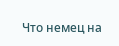Что немец на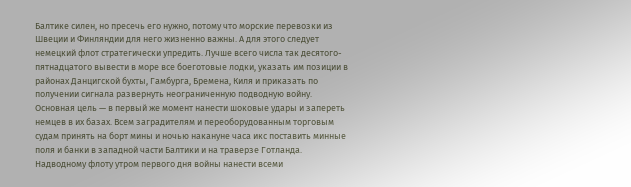Балтике силен, но пресечь его нужно, потому что морские перевозки из Швеции и Финляндии для него жизненно важны. А для этого следует немецкий флот стратегически упредить. Лучше всего числа так десятого-пятнадцатого вывести в море все боеготовые лодки, указать им позиции в районах Данцигской бухты, Гамбурга, Бремена, Киля и приказать по получении сигнала развернуть неограниченную подводную войну. Основная цель — в первый же момент нанести шоковые удары и запереть немцев в их базах. Всем заградителям и переоборудованным торговым судам принять на борт мины и ночью накануне часа икс поставить минные поля и банки в западной части Балтики и на траверзе Готланда. Надводному флоту утром первого дня войны нанести всеми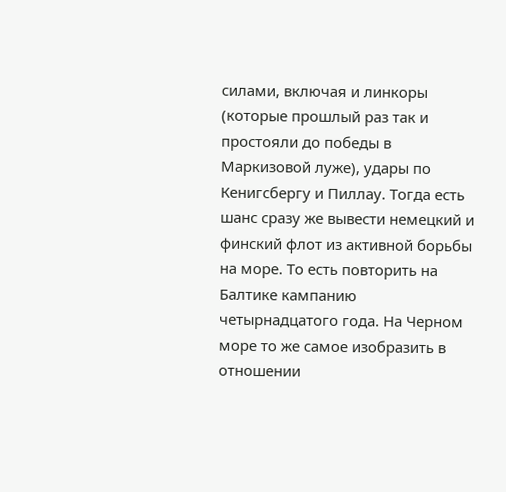силами, включая и линкоры (которые прошлый раз так и простояли до победы в Маркизовой луже), удары по Кенигсбергу и Пиллау. Тогда есть шанс сразу же вывести немецкий и финский флот из активной борьбы на море. То есть повторить на Балтике кампанию четырнадцатого года. На Черном море то же самое изобразить в отношении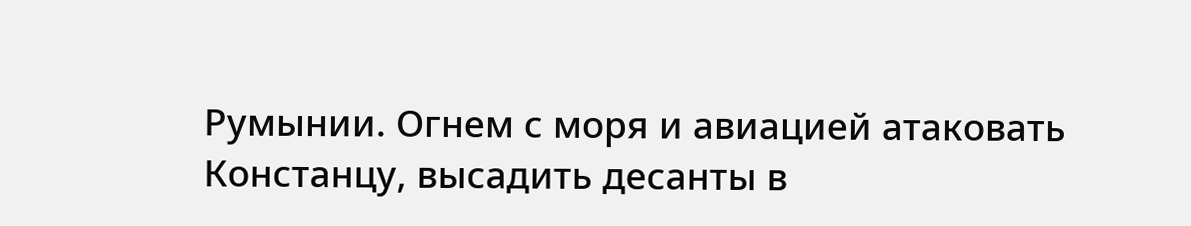Румынии. Огнем с моря и авиацией атаковать Констанцу, высадить десанты в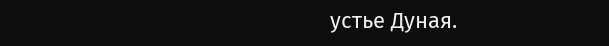устье Дуная.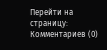Перейти на страницу:
Комментариев (0)